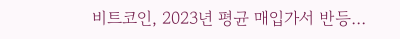비트코인, 2023년 평균 매입가서 반등…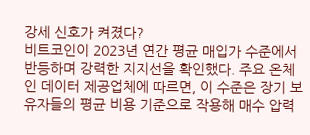강세 신호가 켜졌다?
비트코인이 2023년 연간 평균 매입가 수준에서 반등하며 강력한 지지선을 확인했다. 주요 온체인 데이터 제공업체에 따르면, 이 수준은 장기 보유자들의 평균 비용 기준으로 작용해 매수 압력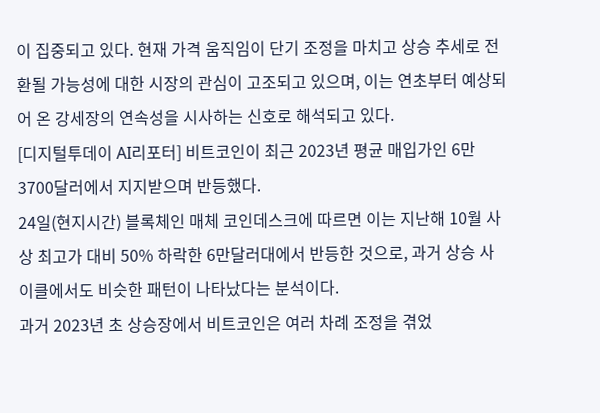이 집중되고 있다. 현재 가격 움직임이 단기 조정을 마치고 상승 추세로 전환될 가능성에 대한 시장의 관심이 고조되고 있으며, 이는 연초부터 예상되어 온 강세장의 연속성을 시사하는 신호로 해석되고 있다.
[디지털투데이 AI리포터] 비트코인이 최근 2023년 평균 매입가인 6만3700달러에서 지지받으며 반등했다.
24일(현지시간) 블록체인 매체 코인데스크에 따르면 이는 지난해 10월 사상 최고가 대비 50% 하락한 6만달러대에서 반등한 것으로, 과거 상승 사이클에서도 비슷한 패턴이 나타났다는 분석이다.
과거 2023년 초 상승장에서 비트코인은 여러 차례 조정을 겪었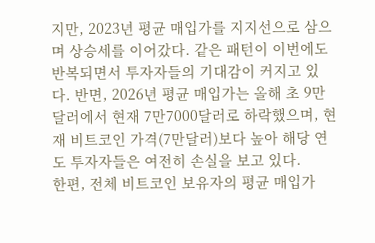지만, 2023년 평균 매입가를 지지선으로 삼으며 상승세를 이어갔다. 같은 패턴이 이번에도 반복되면서 투자자들의 기대감이 커지고 있다. 반면, 2026년 평균 매입가는 올해 초 9만달러에서 현재 7만7000달러로 하락했으며, 현재 비트코인 가격(7만달러)보다 높아 해당 연도 투자자들은 여전히 손실을 보고 있다.
한편, 전체 비트코인 보유자의 평균 매입가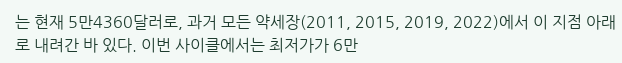는 현재 5만4360달러로, 과거 모든 약세장(2011, 2015, 2019, 2022)에서 이 지점 아래로 내려간 바 있다. 이번 사이클에서는 최저가가 6만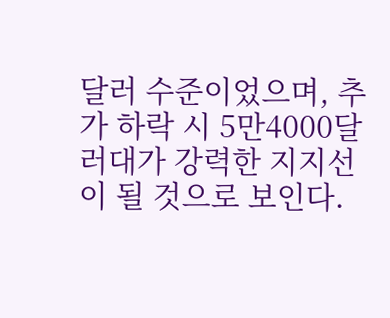달러 수준이었으며, 추가 하락 시 5만4000달러대가 강력한 지지선이 될 것으로 보인다.